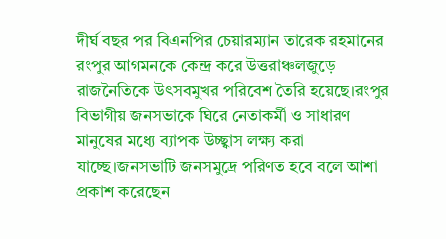দীর্ঘ বছর পর বিএনপির চেয়ারম্যান তারেক রহমানের রংপুর আগমনকে কেন্দ্র করে উত্তরাঞ্চলজুড়ে রাজনৈতিকে উৎসবমুখর পরিবেশ তৈরি হয়েছে।রংপুর বিভাগীয় জনসভাকে ঘিরে নেতাকর্মী ও সাধারণ মানুষের মধ্যে ব্যাপক উচ্ছ্বাস লক্ষ্য করা যাচ্ছে।জনসভাটি জনসমুদ্রে পরিণত হবে বলে আশা প্রকাশ করেছেন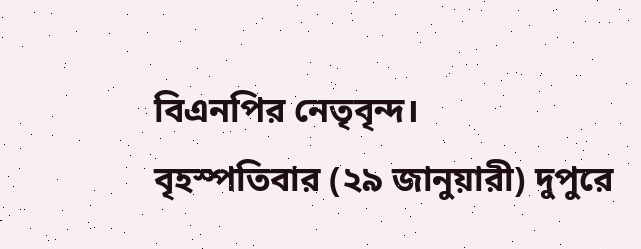বিএনপির নেতৃবৃন্দ।
বৃহস্পতিবার (২৯ জানুয়ারী) দুপুরে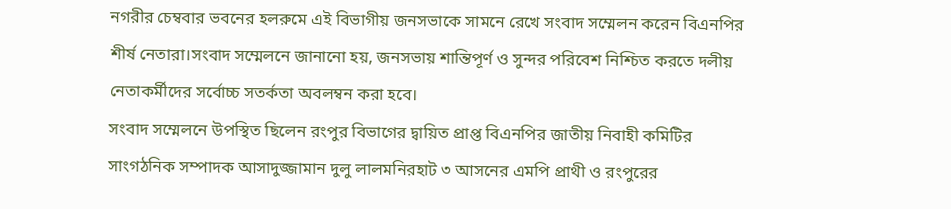নগরীর চেম্ববার ভবনের হলরুমে এই বিভাগীয় জনসভাকে সামনে রেখে সংবাদ সম্মেলন করেন বিএনপির শীর্ষ নেতারা।সংবাদ সম্মেলনে জানানো হয়, জনসভায় শান্তিপূর্ণ ও সুন্দর পরিবেশ নিশ্চিত করতে দলীয় নেতাকর্মীদের সর্বোচ্চ সতর্কতা অবলম্বন করা হবে।
সংবাদ সম্মেলনে উপস্থিত ছিলেন রংপুর বিভাগের দ্বায়িত প্রাপ্ত বিএনপির জাতীয় নিবাহী কমিটির সাংগঠনিক সম্পাদক আসাদুজ্জামান দুলু লালমনিরহাট ৩ আসনের এমপি প্রাথী ও রংপুরের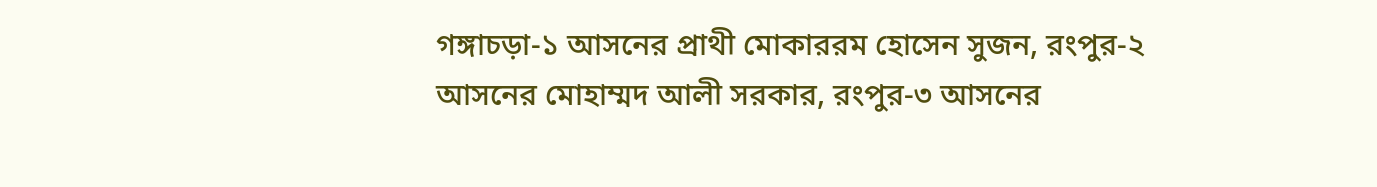গঙ্গাচড়া-১ আসনের প্রাথী মোকাররম হোসেন সুজন, রংপুর-২ আসনের মোহাম্মদ আলী সরকার, রংপুর-৩ আসনের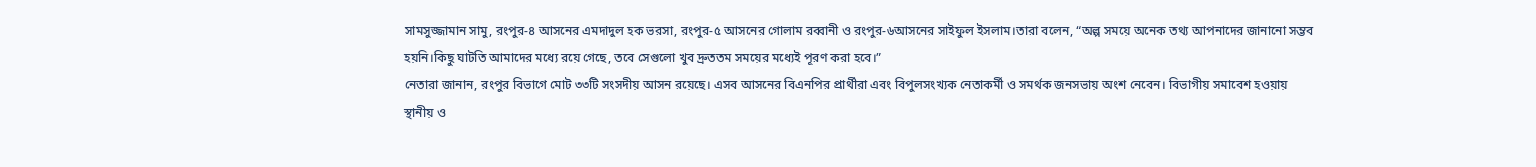সামসুজ্জামান সামু, রংপুর-৪ আসনের এমদাদুল হক ভরসা, রংপুর-৫ আসনের গোলাম রব্বানী ও রংপুর-৬আসনের সাইফুল ইসলাম।তারা বলেন, “অল্প সময়ে অনেক তথ্য আপনাদের জানানো সম্ভব হয়নি।কিছু ঘাটতি আমাদের মধ্যে রয়ে গেছে, তবে সেগুলো খুব দ্রুততম সময়ের মধ্যেই পূরণ করা হবে।”
নেতারা জানান, রংপুর বিভাগে মোট ৩৩টি সংসদীয় আসন রয়েছে। এসব আসনের বিএনপির প্রার্থীরা এবং বিপুলসংখ্যক নেতাকর্মী ও সমর্থক জনসভায় অংশ নেবেন। বিভাগীয় সমাবেশ হওয়ায় স্থানীয় ও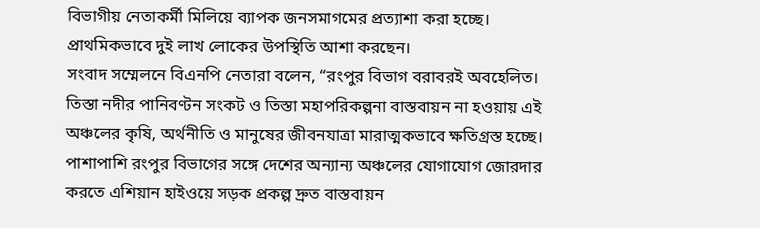বিভাগীয় নেতাকর্মী মিলিয়ে ব্যাপক জনসমাগমের প্রত্যাশা করা হচ্ছে। প্রাথমিকভাবে দুই লাখ লোকের উপস্থিতি আশা করছেন।
সংবাদ সম্মেলনে বিএনপি নেতারা বলেন, “রংপুর বিভাগ বরাবরই অবহেলিত। তিস্তা নদীর পানিবণ্টন সংকট ও তিস্তা মহাপরিকল্পনা বাস্তবায়ন না হওয়ায় এই অঞ্চলের কৃষি, অর্থনীতি ও মানুষের জীবনযাত্রা মারাত্মকভাবে ক্ষতিগ্রস্ত হচ্ছে। পাশাপাশি রংপুর বিভাগের সঙ্গে দেশের অন্যান্য অঞ্চলের যোগাযোগ জোরদার করতে এশিয়ান হাইওয়ে সড়ক প্রকল্প দ্রুত বাস্তবায়ন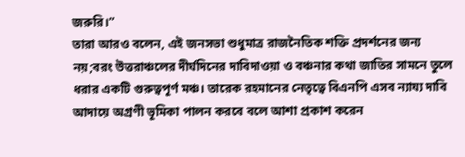জরুরি।”
তারা আরও বলেন, এই জনসভা শুধুমাত্র রাজনৈতিক শক্তি প্রদর্শনের জন্য নয়;বরং উত্তরাঞ্চলের দীর্ঘদিনের দাবিদাওয়া ও বঞ্চনার কথা জাতির সামনে তুলে ধরার একটি গুরুত্বপূর্ণ মঞ্চ। তারেক রহমানের নেতৃত্বে বিএনপি এসব ন্যায্য দাবি আদায়ে অগ্রণী ভূমিকা পালন করবে বলে আশা প্রকাশ করেন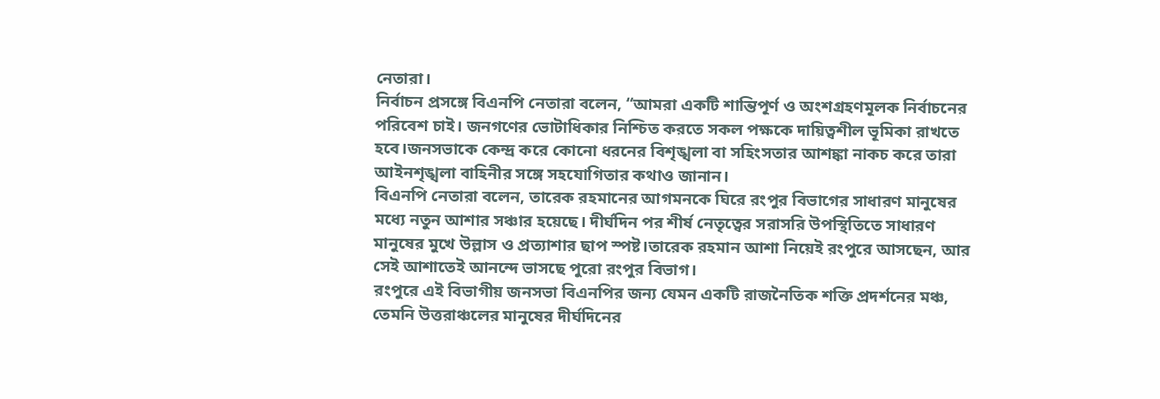নেতারা।
নির্বাচন প্রসঙ্গে বিএনপি নেতারা বলেন, “আমরা একটি শান্তিপূর্ণ ও অংশগ্রহণমূলক নির্বাচনের পরিবেশ চাই। জনগণের ভোটাধিকার নিশ্চিত করতে সকল পক্ষকে দায়িত্বশীল ভূমিকা রাখতে হবে।জনসভাকে কেন্দ্র করে কোনো ধরনের বিশৃঙ্খলা বা সহিংসতার আশঙ্কা নাকচ করে তারা আইনশৃঙ্খলা বাহিনীর সঙ্গে সহযোগিতার কথাও জানান।
বিএনপি নেতারা বলেন, তারেক রহমানের আগমনকে ঘিরে রংপুর বিভাগের সাধারণ মানুষের মধ্যে নতুন আশার সঞ্চার হয়েছে। দীর্ঘদিন পর শীর্ষ নেতৃত্বের সরাসরি উপস্থিতিতে সাধারণ মানুষের মুখে উল্লাস ও প্রত্যাশার ছাপ স্পষ্ট।তারেক রহমান আশা নিয়েই রংপুরে আসছেন, আর সেই আশাতেই আনন্দে ভাসছে পুরো রংপুর বিভাগ।
রংপুরে এই বিভাগীয় জনসভা বিএনপির জন্য যেমন একটি রাজনৈতিক শক্তি প্রদর্শনের মঞ্চ, তেমনি উত্তরাঞ্চলের মানুষের দীর্ঘদিনের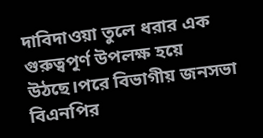দাবিদাওয়া তুলে ধরার এক গুরুত্বপূর্ণ উপলক্ষ হয়ে উঠছে।পরে বিভাগীয় জনসভা বিএনপির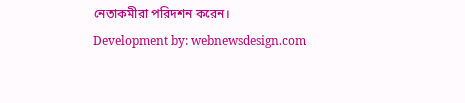নেতাকমীরা পরিদশন করেন।
Development by: webnewsdesign.com